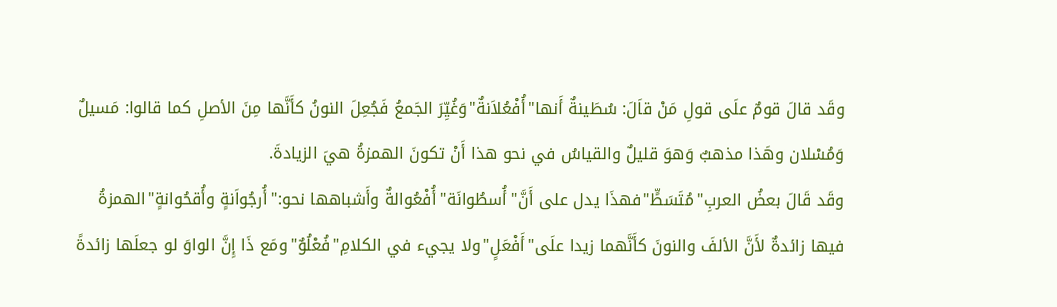وقَد قالَ قومٌ علَى قولِ مَنْ قاَلَ: سُطَينةٌ أَنها"أُفْعُلاَنةٌ"وَغُيِّرَ الجَمعُ فَجُعِلَ النونُ كأَنَّها مِنَ الأصلِ كما قالوا: مَسيلٌ وَمُسْلان وهَذا مذهبٌ وَهوَ قليلٌ والقياسُ في نحو هذا أَنْ تكونَ الهمزةُ هيَ الزيادةَ.
وقَد قَالَ بعضُ العربِ"مُتَسَطٍّ"فهذَا يدل على أَنَّ"أُسطُوانَة"أُفْعُوالةٌ وأَشباهها نحو:"أُرجُواَنةٍ وأُقحُوانةٍ"الهمزةُ فيها زائدةٌ لأَنَّ الألفَ والنونَ كأَنَّهما زيدا علَى"أَفْعَلٍ"ولا يجيء في الكلامِ"فُعْلُوٌ"ومَع ذَا إِنَّ الواوَ لو جعلَها زائدةً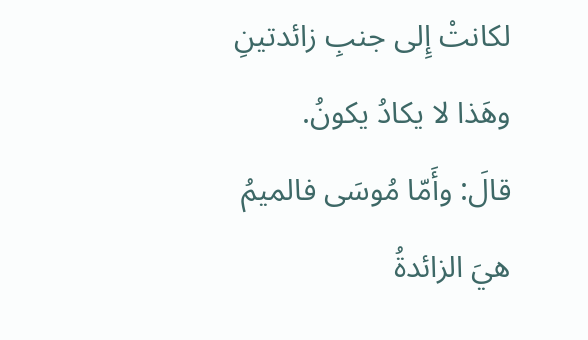لكانتْ إِلى جنبِ زائدتينِ وهَذا لا يكادُ يكونُ.
قالَ: وأَمّا مُوسَى فالميمُ هيَ الزائدةُ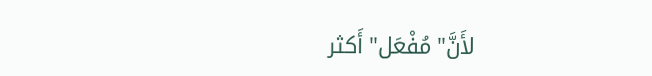لأَنَّ"مُفْعَل"أَكثر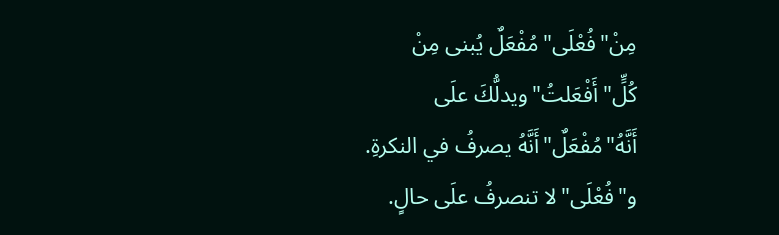مِنْ"فُعْلَى"مُفْعَلٌ يُبنى مِنْ كُلٍّ"أَفْعَلتُ"ويدلُّكَ علَى أَنَّهُ"مُفْعَلٌ"أَنَّهُ يصرفُ في النكرةِ. و"فُعْلَى"لا تنصرفُ علَى حالٍ.